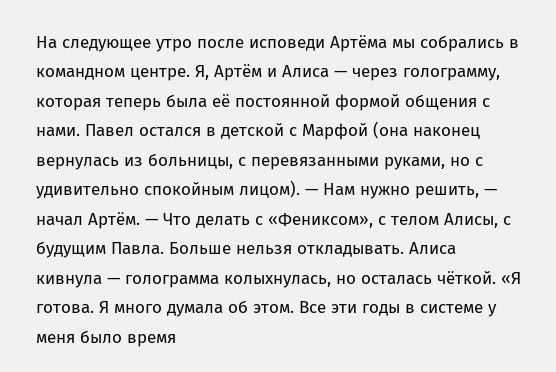На следующее утро после исповеди Артёма мы собрались в командном центре. Я, Артём и Алиса — через голограмму, которая теперь была её постоянной формой общения с нами. Павел остался в детской с Марфой (она наконец вернулась из больницы, с перевязанными руками, но с удивительно спокойным лицом). — Нам нужно решить, — начал Артём. — Что делать с «Фениксом», с телом Алисы, с будущим Павла. Больше нельзя откладывать. Алиса кивнула — голограмма колыхнулась, но осталась чёткой. «Я готова. Я много думала об этом. Все эти годы в системе у меня было время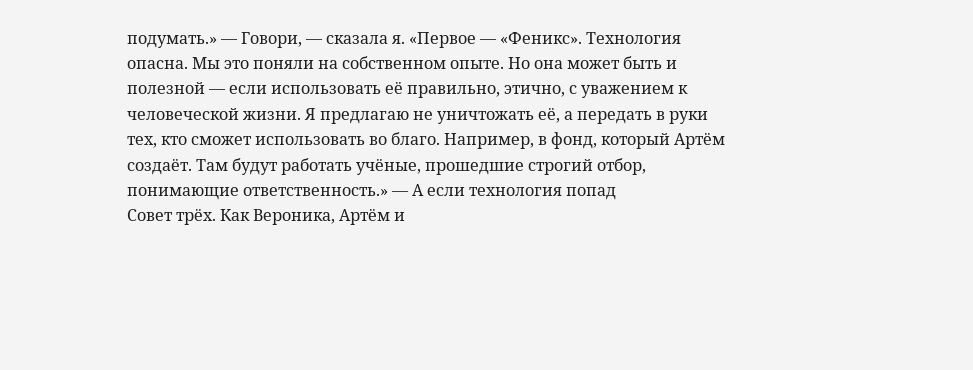подумать.» — Говори, — сказала я. «Первое — «Феникс». Технология опасна. Мы это поняли на собственном опыте. Но она может быть и полезной — если использовать её правильно, этично, с уважением к человеческой жизни. Я предлагаю не уничтожать её, а передать в руки тех, кто сможет использовать во благо. Например, в фонд, который Артём создаёт. Там будут работать учёные, прошедшие строгий отбор, понимающие ответственность.» — А если технология попад
Совет трёх. Как Вероника, Артём и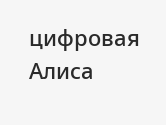цифровая Алиса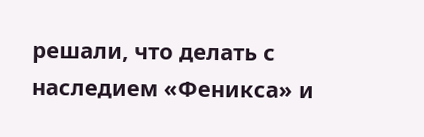решали, что делать с наследием «Феникса» и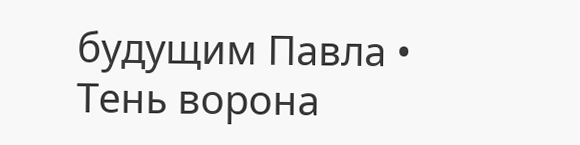будущим Павла • Тень ворона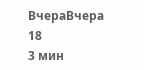ВчераВчера
18
3 мин